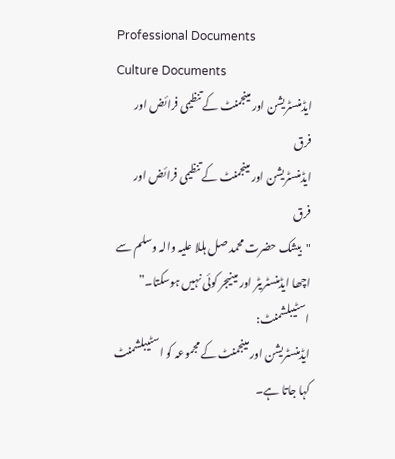Professional Documents
Culture Documents
ایڈمنسٹریشن اور مینجمنٹ کے تنظیمی فرائض اور فرق
ایڈمنسٹریشن اور مینجمنٹ کے تنظیمی فرائض اور فرق
"بیشک حضرت محمد صل ہللا علیہ والہ وسلم سے اچھا ایڈمنسٹریٹر اور مینیجر کوئی نہیں ہوسکتا۔”
اسٹیبلشمنٹ:
ایڈمنسٹریشن اور مینجمنٹ کے مجموعہ کو اسٹیبلشمنٹ کہا جاتا ہے۔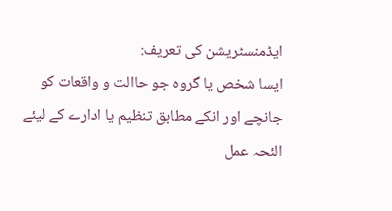ایڈمنسٹریشن کی تعریف:
ایسا شخص یا گروہ جو حاالت و واقعات کو جانچے اور انکے مطابق تنظیم یا ادارے کے لیئے الئحہ عمل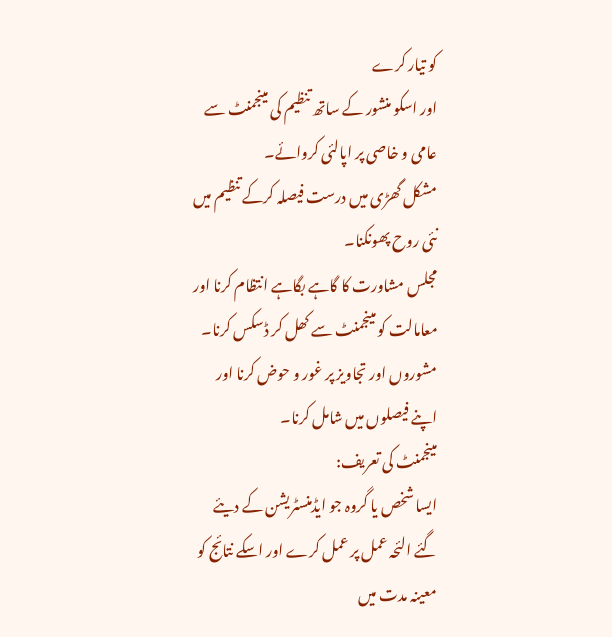کو تیار کرے
اور اسکو منشور کے ساتھ تنظیم کی مینجمنٹ سے عامی و خاصی پر اپالئی کروائے۔
مشکل گھڑی میں درست فیصلہ کرکے تنظیم میں نئی روح پھونکنا۔
مجلس مشاورت کا گاہے بگاہے انتظام کرنا اور معامالت کو مینجمنٹ سے کھل کر ڈسکس کرنا۔
مشوروں اور تجاویز پر غور و حوض کرنا اور اپنے فیصلوں میں شامل کرنا۔
مینجمنٹ کی تعریف:
ایسا شخص یا گروہ جو ایڈمنسٹریشن کے دیئے گئے الئحہ عمل پر عمل کرے اور اسکے نتائج کو معینہ مدت میں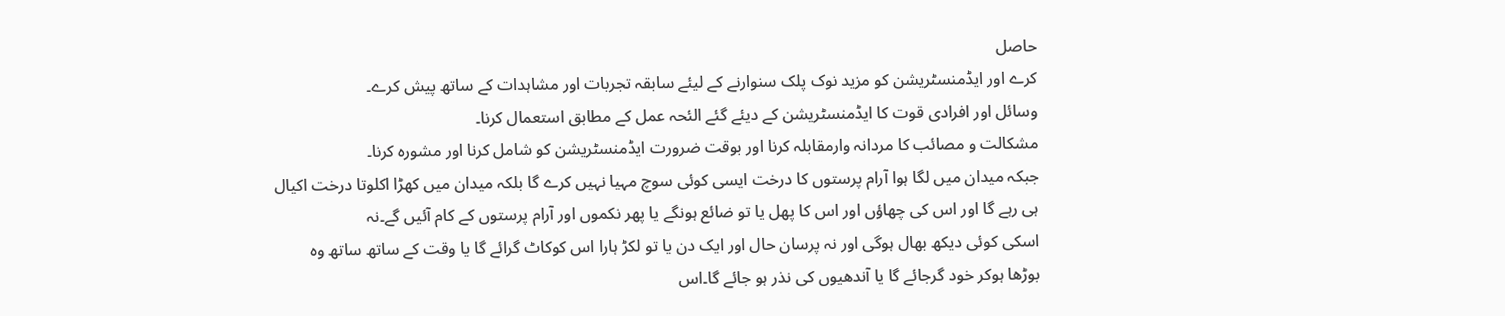حاصل
کرے اور ایڈمنسٹریشن کو مزید نوک پلک سنوارنے کے لیئے سابقہ تجربات اور مشاہدات کے ساتھ پیش کرے۔
وسائل اور افرادی قوت کا ایڈمنسٹریشن کے دیئے گئے الئحہ عمل کے مطابق استعمال کرنا۔
مشکالت و مصائب کا مردانہ وارمقابلہ کرنا اور بوقت ضرورت ایڈمنسٹریشن کو شامل کرنا اور مشورہ کرنا۔
جبکہ میدان میں لگا ہوا آرام پرستوں کا درخت ایسی کوئی سوچ مہیا نہیں کرے گا بلکہ میدان میں کھڑا اکلوتا درخت اکیال
ہی رہے گا اور اس کی چھاؤں اور اس کا پھل یا تو ضائع ہونگے یا پھر نکموں اور آرام پرستوں کے کام آئیں گے۔نہ
اسکی کوئی دیکھ بھال ہوگی اور نہ پرسان حال اور ایک دن یا تو لکڑ ہارا اس کوکاٹ گرائے گا یا وقت کے ساتھ ساتھ وہ
بوڑھا ہوکر خود گرجائے گا یا آندھیوں کی نذر ہو جائے گا۔اس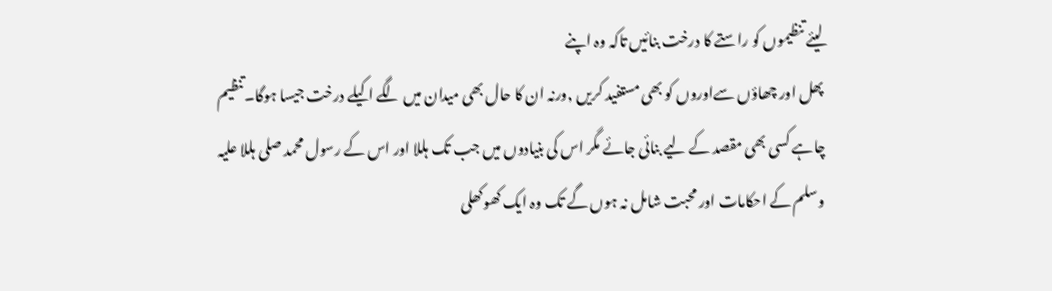لیئے تنظیموں کو راستے کا درخت بنائیں تاکہ وہ اپنے
پھل اور چھاؤں سےاوروں کو بھی مستفید کریں ,ورنہ ان کا حال بھی میدان میں لگے اکیلے درخت جیسا ہوگا۔تنظیم
چاہے کسی بھی مقصد کے لیے بنائی جائے مگر اس کی بنیادوں میں جب تک ہللا اور اس کے رسول محمد صلی ہللا علیہ
وسلم کے احکامات اور محبت شامل نہ ہوں گے تک وہ ایک کھوکھلی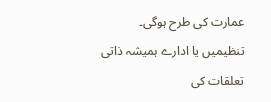عمارت کی طرح ہوگی۔
تنظیمیں یا ادارے ہمیشہ ذاتی تعلقات کی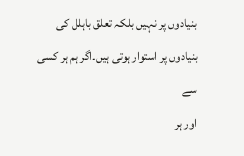بنیادوں پر نہیں بلکہ تعلق باہلل کی بنیادوں پر استوار ہوتی ہیں۔اگر ہم ہر کسی سے
اور ہر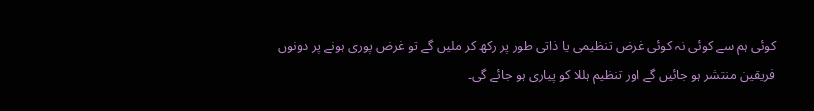کوئی ہم سے کوئی نہ کوئی غرض تنظیمی یا ذاتی طور پر رکھ کر ملیں گے تو غرض پوری ہونے پر دونوں
فریقین منتشر ہو جائیں گے اور تنظیم ہللا کو پیاری ہو جائے گی۔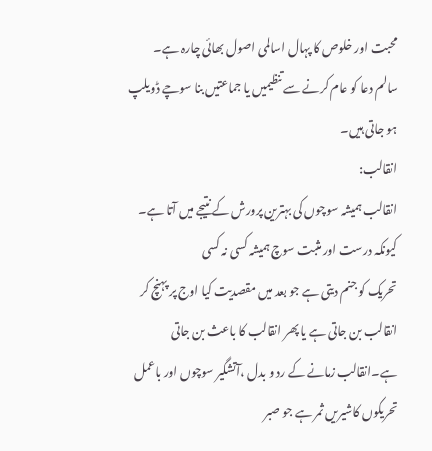محبت اور خلوص کا پہال اسالمی اصول بھائی چارہ ہے۔
سالم دعا کو عام کرنے سے تنظیمیں یا جماعتیں بنا سوچے ڈویلپ ہو جاتی ہیں۔
انقالب:
انقالب ہمیشہ سوچوں کی بہترین پرورش کے نتیجے میں آتا ہے۔ کیونکہ درست اور مثبت سوچ ہمیشہ کسی نہ کسی
تحریک کو جنم دیتی ہے جو بعد میں مقصدیت کیا اوج پر پہنچ کر انقالب بن جاتی ہے یا پھر انقالب کا باعث بن جاتی
ہے۔انقالب زمانے کے رد و بدل ،آتشگیر سوچوں اور باعمل تحریکوں کاشیریں ثمر ہے جو صبر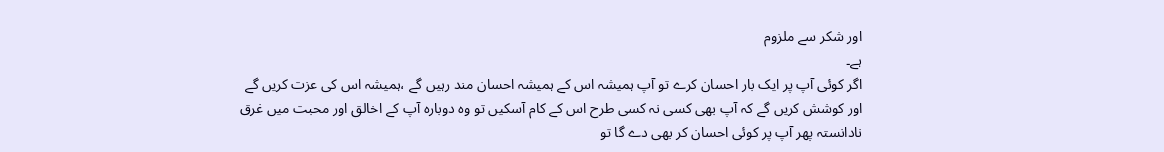اور شکر سے ملزوم
ہے۔
اگر کوئی آپ پر ایک بار احسان کرے تو آپ ہمیشہ اس کے ہمیشہ احسان مند رہیں گے ،ہمیشہ اس کی عزت کریں گے
اور کوشش کریں گے کہ آپ بھی کسی نہ کسی طرح اس کے کام آسکیں تو وہ دوبارہ آپ کے اخالق اور محبت میں غرق
نادانستہ پھر آپ پر کوئی احسان کر بھی دے گا تو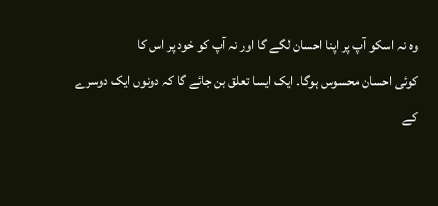وہ نہ اسکو آپ پر اپنا احسان لگے گا اور نہ آپ کو خود پر اس کا
کوئی احسان محسوس ہوگا۔ ایک ایسا تعلق بن جائے گا کہ دونوں ایک دوسرے کے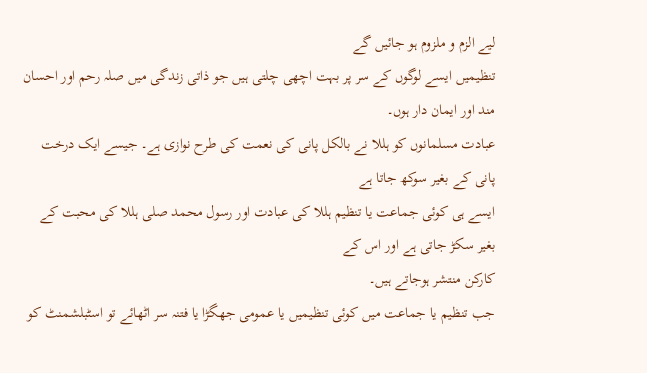لیے الزم و ملزوم ہو جائیں گے
تنظیمیں ایسے لوگوں کے سر پر بہت اچھی چلتی ہیں جو ذاتی زندگی میں صلہ رحم اور احسان مند اور ایمان دار ہوں۔
عبادت مسلمانوں کو ہللا نے بالکل پانی کی نعمت کی طرح نوازی ہے۔ جیسے ایک درخت پانی کے بغیر سوکھ جاتا ہے
ایسے ہی کوئی جماعت یا تنظیم ہللا کی عبادت اور رسول محمد صلی ہللا کی محبت کے بغیر سکڑ جاتی ہے اور اس کے
کارکن منتشر ہوجاتے ہیں۔
جب تنظیم یا جماعت میں کوئی تنظیمیں یا عمومی جھگڑا یا فتنہ سر اٹھائے تو اسٹبلشمنٹ کو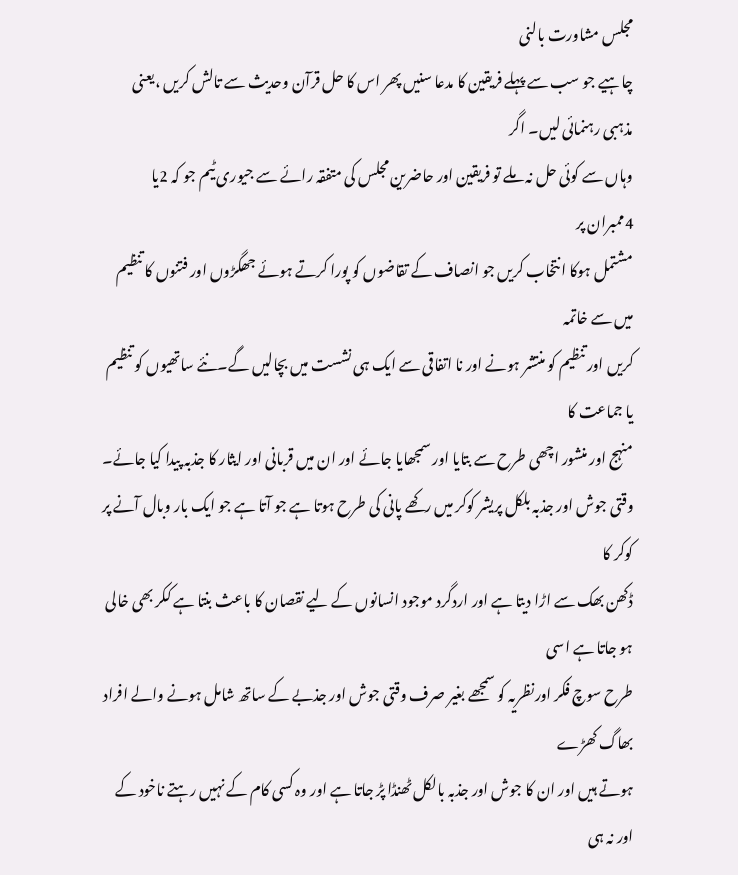مجلس مشاورت بالنی
چاہیے جو سب سے پہلے فریقین کا مدعا سنیں پھر اس کا حل قرآن وحدیث سے تالش کریں ،یعنی مذہبی رہنمائی لیں۔ اگر
وہاں سے کوئی حل نہ ملے تو فریقین اور حاضرین مجلس کی متفقہ رائے سے جیوری ٹیم جو کہ 2یا 4ممبران پر
مشتمل ہوکا انتخاب کریں جو انصاف کے تقاضوں کو پورا کرتے ہوئے جھگڑوں اور فتنوں کا تنظیم میں سے خاتمہ
کریں اور تنظیم کو منتشر ہونے اور نا اتفاقی سے ایک ہی نشست میں بچالیں گے۔نئے ساتھیوں کو تنظیم یا جماعت کا
منہج اور منشور اچھی طرح سے بتایا اور سمجھایا جائے اور ان میں قربانی اور ایثار کا جذبہ پیدا کیا جائے۔
وقتی جوش اور جذبہ بلکل پریشر کوکر میں رکھے پانی کی طرح ہوتا ہے جو آتا ہے جو ایک بار وبال آنے پر کوکر کا
ڈکھن بھک سے اڑا دیتا ہے اور اردگرد موجود انسانوں کے لیے نقصان کا باعث بنتا ہے ککر بھی خالی ہو جاتا ہے اسی
طرح سوچ فکر اورنظریہ کو سمجھے بغیر صرف وقتی جوش اور جذبے کے ساتھ شامل ہونے والے افراد بھاگ کھڑے
ہوتے ہیں اور ان کا جوش اور جذبہ بالکل ٹھنڈا پڑ جاتا ہے اور وہ کسی کام کے نہیں رہتے ناخود کے اور نہ ہی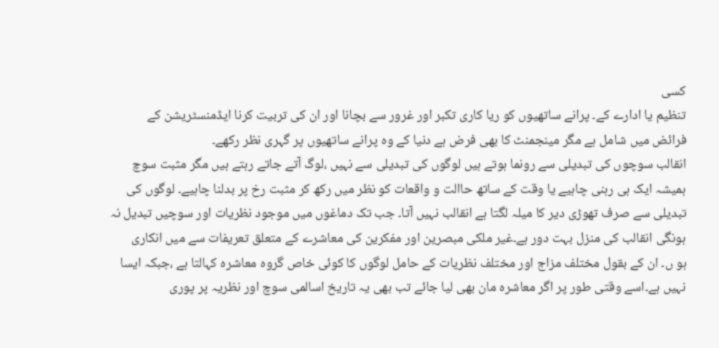کسی
تنظیم یا ادارے کے۔ پرانے ساتھیوں کو ریا کاری تکبر اور غرور سے بچانا اور ان کی تربیت کرنا ایڈمنسٹریشن کے
فرائض میں شامل ہے مگر مینجمنٹ کا بھی فرض ہے دنیا کے وہ پرانے ساتھیوں پر گہری نظر رکھے۔
انقالب سوچوں کی تبدیلی سے رونما ہوتے ہیں لوگوں کی تبدیلی سے نہیں ،لوگ آتے جاتے رہتے ہیں مگر مثبت سوچ
ہمیشہ ایک ہی رہنی چاہیے یا وقت کے ساتھ حاالت و واقعات کو نظر میں رکھ کر مثبت رخ پر بدلنا چاہیے۔ لوگوں کی
تبدیلی سے صرف تھوڑی دیر کا میلہ لگتا ہے انقالب نہیں آتا۔ جب تک دماغوں میں موجود نظریات اور سوچیں تبدیل نہ
ہونگی انقالب کی منزل بہت دور ہے۔غیر ملکی مبصرین اور مفکرین کی معاشرے کے متعلق تعریفات سے میں انکاری
ہو ں۔ ان کے بقول مختلف مزاج اور مختلف نظریات کے حامل لوگوں کا کوئی خاص گروہ معاشرہ کہالتا ہے ،جبکہ ایسا
نہیں ہے۔اسے وقتی طور پر اگر معاشرہ مان بھی لیا جائے تب بھی یہ تاریخ اسالمی سوچ اور نظریہ پر پوری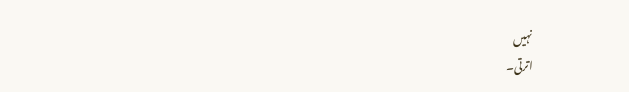نہیں
اترتی۔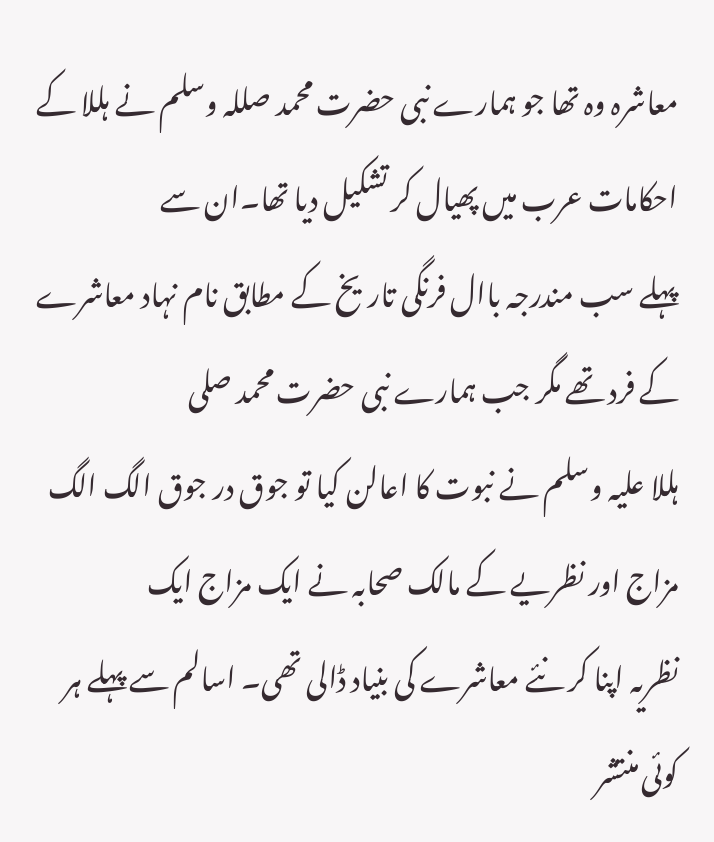معاشرہ وہ تھا جو ہمارے نبی حضرت محمد صللہ وسلم نے ہللا کے احکامات عرب میں پھیال کر تشکیل دیا تھا۔ان سے
پہلے سب مندرجہ باال فرنگی تاریخ کے مطابق نام نہاد معاشرے کے فرد تھے مگر جب ہمارے نبی حضرت محمد صلی
ہللا علیہ وسلم نے نبوت کا اعالن کیا تو جوق در جوق الگ الگ مزاج اور نظریے کے مالک صحابہ نے ایک مزاج ایک
نظریہ اپنا کر نئے معاشرے کی بنیاد ڈالی تھی۔ اسالم سے پہلے ہر کوئی منتشر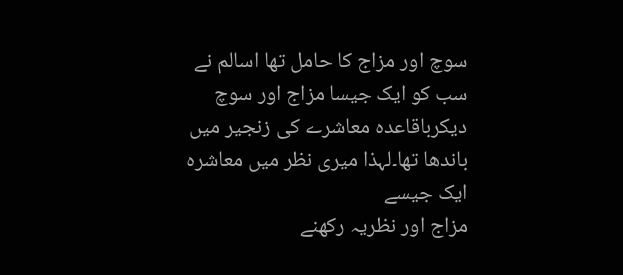سوچ اور مزاج کا حامل تھا اسالم نے
سب کو ایک جیسا مزاج اور سوچ دیکرباقاعدہ معاشرے کی زنجیر میں باندھا تھا۔لہذا میری نظر میں معاشرہ ایک جیسے
مزاج اور نظریہ رکھنے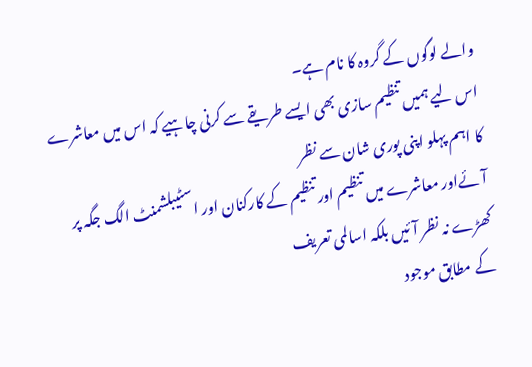والے لوگوں کے گروہ کا نام ہے۔
اس لیے ہمیں تنظیم سازی بھی ایسے طریقے سے کرنی چاہیے کہ اس میں معاشرے کا اہم پہلو اپنی پوری شان سے نظر
آئےاور معاشرے میں تنظیم اور تنظیم کے کارکنان اور اسٹیبلشمنٹ الگ جگہ پر کھڑے نہ نظر آئیں بلکہ اسالمی تعریف
کے مطابق موجود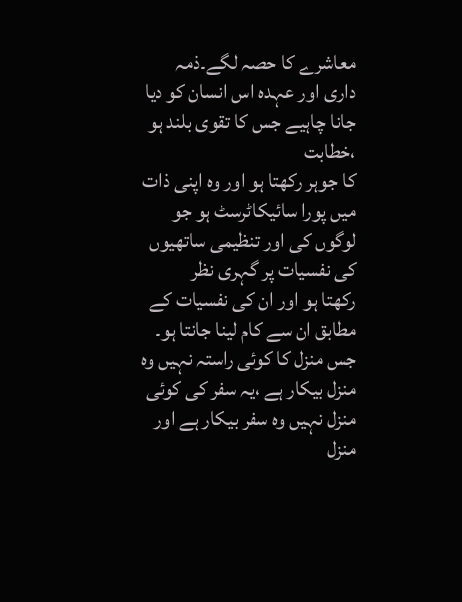معاشرے کا حصہ لگے۔ذمہ داری اور عہدہ اس انسان کو دیا جانا چاہیے جس کا تقوی بلند ہو ،خطابت
کا جوہر رکھتا ہو اور وہ اپنی ذات میں پورا سائیکاٹرسٹ ہو جو لوگوں کی اور تنظیمی ساتھیوں کی نفسیات پر گہری نظر
رکھتا ہو اور ان کی نفسیات کے مطابق ان سے کام لینا جانتا ہو۔
جس منزل کا کوئی راستہ نہیں وہ منزل بیکار ہے ،یہ سفر کی کوئی منزل نہیں وہ سفر بیکار ہے اور منزل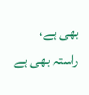بھی ہے،
راستہ بھی ہے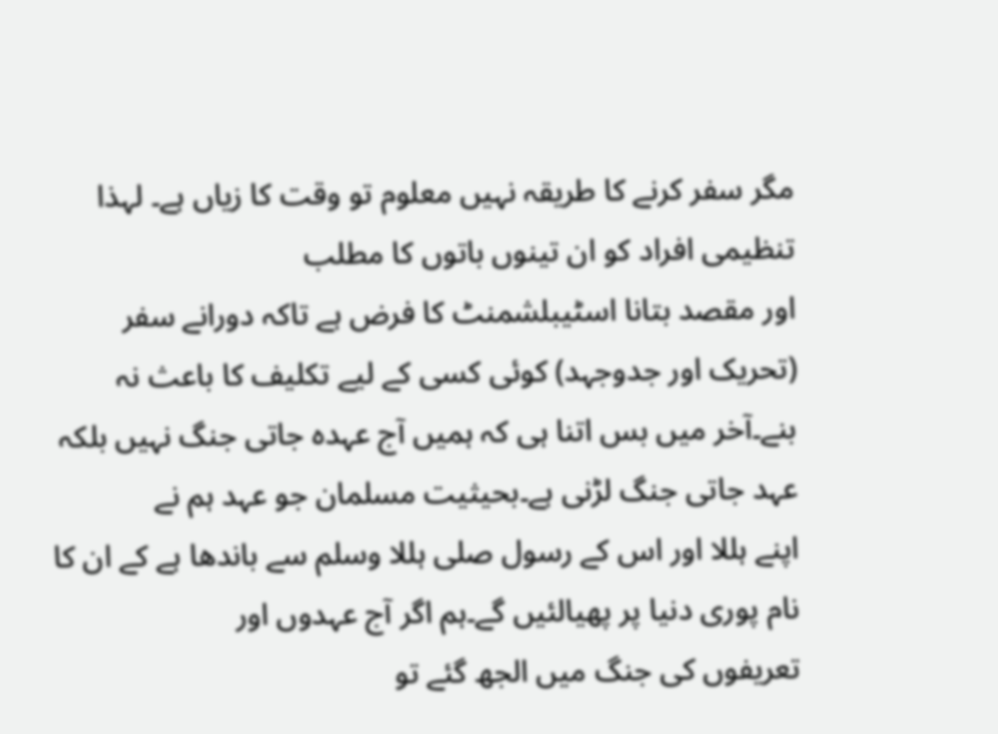مگر سفر کرنے کا طریقہ نہیں معلوم تو وقت کا زیاں ہے۔ لہذا تنظیمی افراد کو ان تینوں باتوں کا مطلب
اور مقصد بتانا اسٹیبلشمنٹ کا فرض ہے تاکہ دورانے سفر (تحریک اور جدوجہد) کوئی کسی کے لیے تکلیف کا باعث نہ
بنے۔آخر میں بس اتنا ہی کہ ہمیں آج عہدہ جاتی جنگ نہیں بلکہ عہد جاتی جنگ لڑنی ہے۔بحیثیت مسلمان جو عہد ہم نے
اپنے ہللا اور اس کے رسول صلی ہللا وسلم سے باندھا ہے کے ان کا نام پوری دنیا پر پھیالئیں گے۔ہم اگر آج عہدوں اور
تعریفوں کی جنگ میں الجھ گئے تو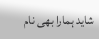شاید ہمارا بھی نام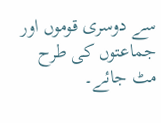سے دوسری قوموں اور جماعتوں کی طرح مٹ جائے۔